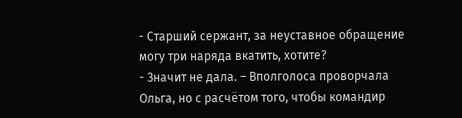- Старший сержант, за неуставное обращение могу три наряда вкатить, хотите?
- Значит не дала. – Вполголоса проворчала Ольга, но с расчётом того, чтобы командир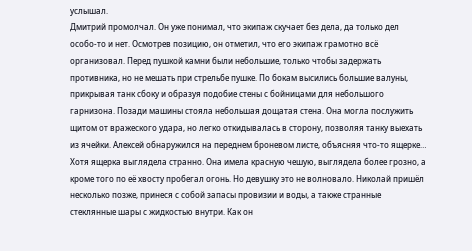услышал.
Дмитрий промолчал. Он уже понимал, что экипаж скучает без дела, да только дел особо-то и нет. Осмотрев позицию, он отметил, что его экипаж грамотно всё организовал. Перед пушкой камни были небольшие, только чтобы задержать противника, но не мешать при стрельбе пушке. По бокам высились большие валуны, прикрывая танк сбоку и образуя подобие стены с бойницами для небольшого гарнизона. Позади машины стояла небольшая дощатая стена. Она могла послужить щитом от вражеского удара, но легко откидывалась в сторону, позволяя танку выехать из ячейки. Алексей обнаружился на переднем броневом листе, объясняя что-то ящерке… Хотя ящерка выглядела странно. Она имела красную чешую, выглядела более грозно, а кроме того по её хвосту пробегал огонь. Но девушку это не волновало. Николай пришёл несколько позже, принеся с собой запасы провизии и воды, а также странные стеклянные шары с жидкостью внутри. Как он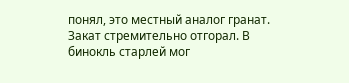понял, это местный аналог гранат. Закат стремительно отгорал. В бинокль старлей мог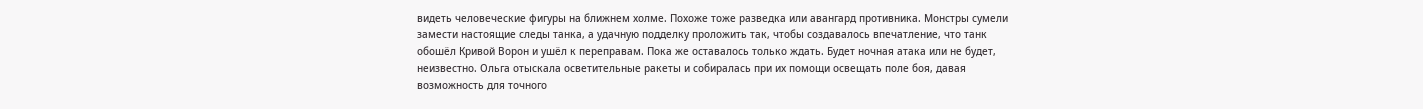видеть человеческие фигуры на ближнем холме. Похоже тоже разведка или авангард противника. Монстры сумели замести настоящие следы танка, а удачную подделку проложить так, чтобы создавалось впечатление, что танк обошёл Кривой Ворон и ушёл к переправам. Пока же оставалось только ждать. Будет ночная атака или не будет, неизвестно. Ольга отыскала осветительные ракеты и собиралась при их помощи освещать поле боя, давая возможность для точного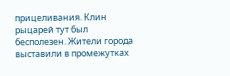прицеливания. Клин рыцарей тут был бесполезен. Жители города выставили в промежутках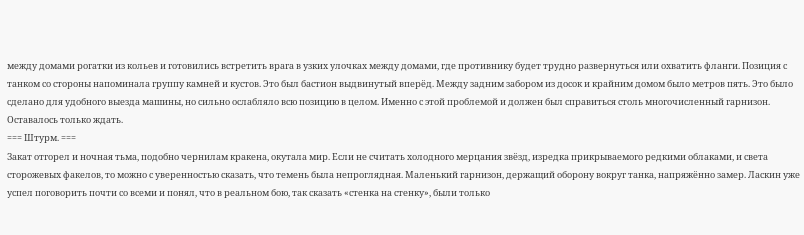между домами рогатки из кольев и готовились встретить врага в узких улочках между домами, где противнику будет трудно развернуться или охватить фланги. Позиция с танком со стороны напоминала группу камней и кустов. Это был бастион выдвинутый вперёд. Между задним забором из досок и крайним домом было метров пять. Это было сделано для удобного выезда машины, но сильно ослабляло всю позицию в целом. Именно с этой проблемой и должен был справиться столь многочисленный гарнизон. Оставалось только ждать.
=== Штурм. ===
Закат отгорел и ночная тьма, подобно чернилам кракена, окутала мир. Если не считать холодного мерцания звёзд, изредка прикрываемого редкими облаками, и света сторожевых факелов, то можно с уверенностью сказать, что темень была непроглядная. Маленький гарнизон, держащий оборону вокруг танка, напряжённо замер. Ласкин уже успел поговорить почти со всеми и понял, что в реальном бою, так сказать «стенка на стенку», были только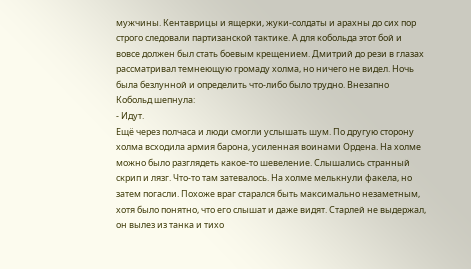мужчины. Кентаврицы и ящерки, жуки-солдаты и арахны до сих пор строго следовали партизанской тактике. А для кобольда этот бой и вовсе должен был стать боевым крещением. Дмитрий до рези в глазах рассматривал темнеющую громаду холма, но ничего не видел. Ночь была безлунной и определить что-либо было трудно. Внезапно Кобольд шепнула:
- Идут.
Ещё через полчаса и люди смогли услышать шум. По другую сторону холма всходила армия барона, усиленная воинами Ордена. На холме можно было разглядеть какое-то шевеление. Слышались странный скрип и лязг. Что-то там затевалось. На холме мелькнули факела, но затем погасли. Похоже враг старался быть максимально незаметным, хотя было понятно, что его слышат и даже видят. Старлей не выдержал, он вылез из танка и тихо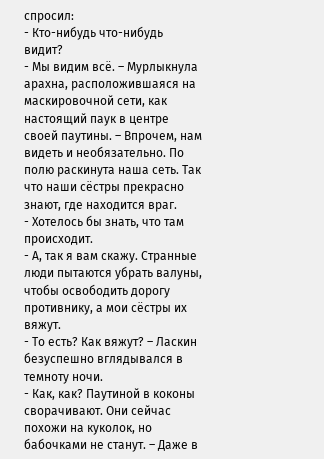спросил:
- Кто-нибудь что-нибудь видит?
- Мы видим всё. – Мурлыкнула арахна, расположившаяся на маскировочной сети, как настоящий паук в центре своей паутины. – Впрочем, нам видеть и необязательно. По полю раскинута наша сеть. Так что наши сёстры прекрасно знают, где находится враг.
- Хотелось бы знать, что там происходит.
- А, так я вам скажу. Странные люди пытаются убрать валуны, чтобы освободить дорогу противнику, а мои сёстры их вяжут.
- То есть? Как вяжут? – Ласкин безуспешно вглядывался в темноту ночи.
- Как, как? Паутиной в коконы сворачивают. Они сейчас похожи на куколок, но бабочками не станут. – Даже в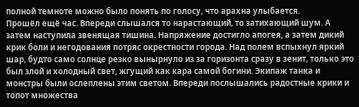полной темноте можно было понять по голосу, что арахна улыбается.
Прошёл ещё час. Впереди слышался то нарастающий, то затихающий шум. А затем наступила звенящая тишина. Напряжение достигло апогея, а затем дикий крик боли и негодования потряс окрестности города. Над полем вспыхнул яркий шар, будто само солнце резко вынырнуло из за горизонта сразу в зенит, только это был злой и холодный свет, жгущий как кара самой богини. Экипаж танка и монстры были ослеплены этим светом. Впереди послышались радостные крики и топот множества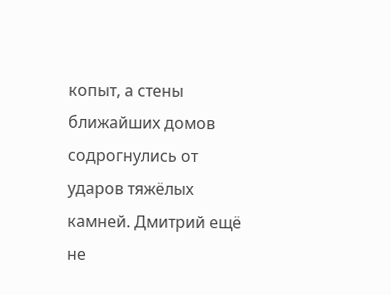копыт, а стены ближайших домов содрогнулись от ударов тяжёлых камней. Дмитрий ещё не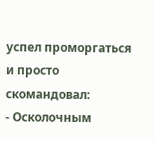успел проморгаться и просто скомандовал:
- Осколочным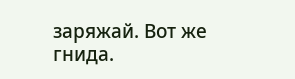заряжай. Вот же гнида.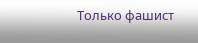Только фашист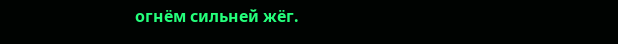огнём сильней жёг.